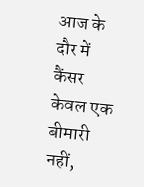आज के दौर में कैंसर केवल एक बीमारी नहीं,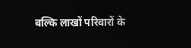बल्कि लाखों परिवारों के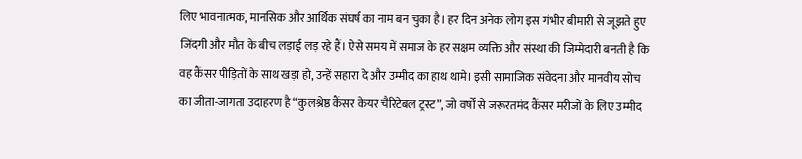लिए भावनात्मक, मानसिक और आर्थिक संघर्ष का नाम बन चुका है। हर दिन अनेक लोग इस गंभीर बीमारी से जूझते हुए जिंदगी और मौत के बीच लड़ाई लड़ रहे हैं। ऐसे समय में समाज के हर सक्षम व्यक्ति और संस्था की जिम्मेदारी बनती है कि वह कैंसर पीड़ितों के साथ खड़ा हो, उन्हें सहारा दे और उम्मीद का हाथ थामे। इसी सामाजिक संवेदना और मानवीय सोच का जीता-जागता उदाहरण है “कुलश्रेष्ठ कैंसर केयर चैरिटेबल ट्रस्ट”, जो वर्षों से जरूरतमंद कैंसर मरीजों के लिए उम्मीद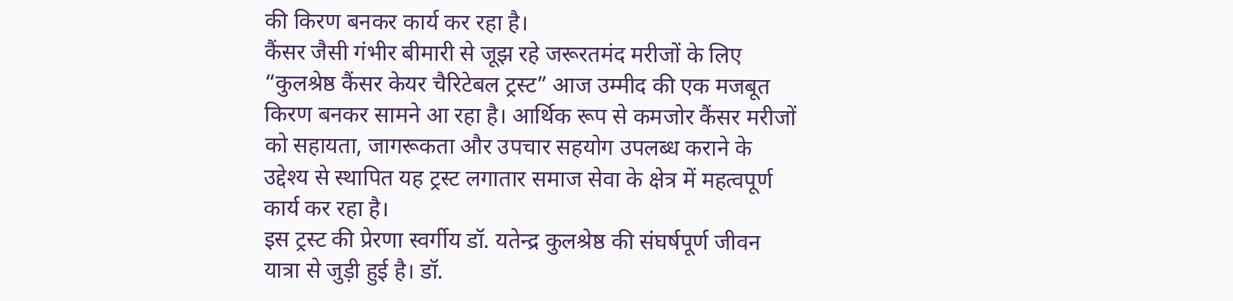की किरण बनकर कार्य कर रहा है।
कैंसर जैसी गंभीर बीमारी से जूझ रहे जरूरतमंद मरीजों के लिए “कुलश्रेष्ठ कैंसर केयर चैरिटेबल ट्रस्ट” आज उम्मीद की एक मजबूत किरण बनकर सामने आ रहा है। आर्थिक रूप से कमजोर कैंसर मरीजों को सहायता, जागरूकता और उपचार सहयोग उपलब्ध कराने के उद्देश्य से स्थापित यह ट्रस्ट लगातार समाज सेवा के क्षेत्र में महत्वपूर्ण कार्य कर रहा है।
इस ट्रस्ट की प्रेरणा स्वर्गीय डॉ. यतेन्द्र कुलश्रेष्ठ की संघर्षपूर्ण जीवन यात्रा से जुड़ी हुई है। डॉ.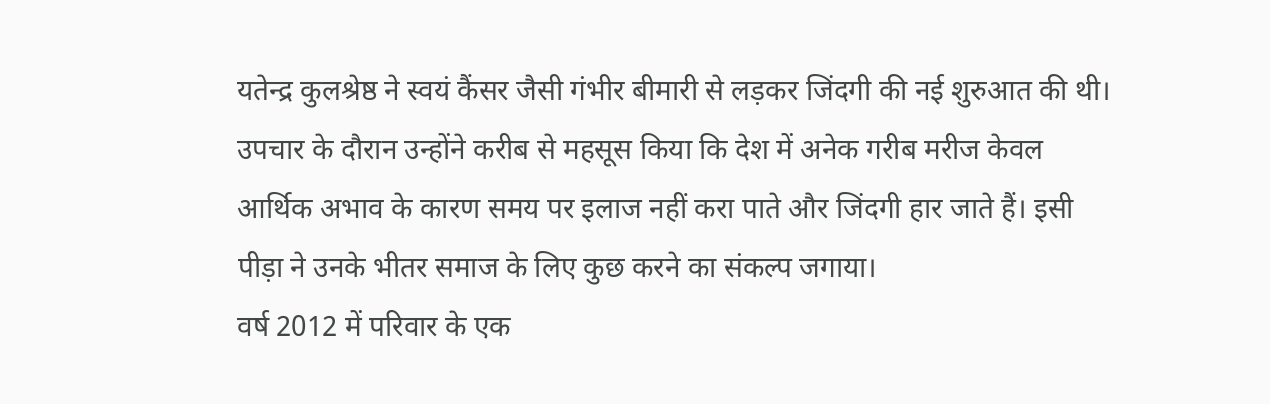यतेन्द्र कुलश्रेष्ठ ने स्वयं कैंसर जैसी गंभीर बीमारी से लड़कर जिंदगी की नई शुरुआत की थी। उपचार के दौरान उन्होंने करीब से महसूस किया कि देश में अनेक गरीब मरीज केवल आर्थिक अभाव के कारण समय पर इलाज नहीं करा पाते और जिंदगी हार जाते हैं। इसी पीड़ा ने उनके भीतर समाज के लिए कुछ करने का संकल्प जगाया।
वर्ष 2012 में परिवार के एक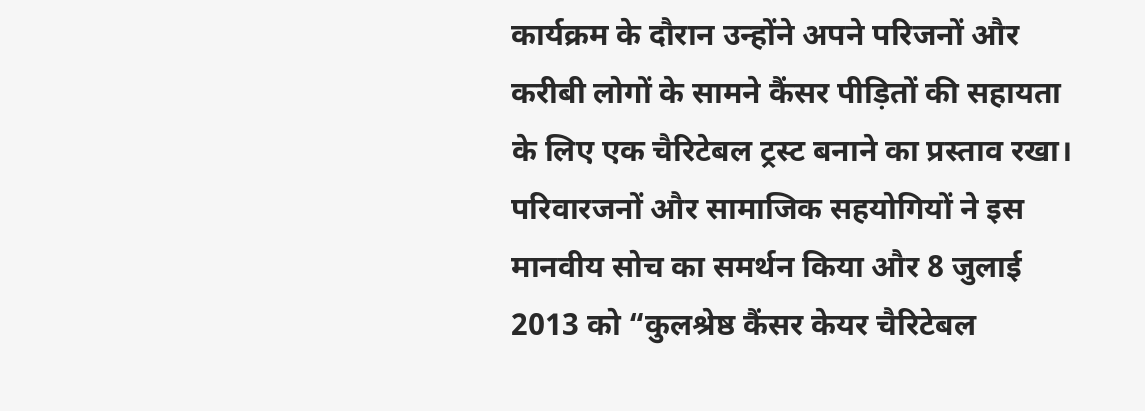कार्यक्रम के दौरान उन्होंने अपने परिजनों और करीबी लोगों के सामने कैंसर पीड़ितों की सहायता के लिए एक चैरिटेबल ट्रस्ट बनाने का प्रस्ताव रखा। परिवारजनों और सामाजिक सहयोगियों ने इस मानवीय सोच का समर्थन किया और 8 जुलाई 2013 को “कुलश्रेष्ठ कैंसर केयर चैरिटेबल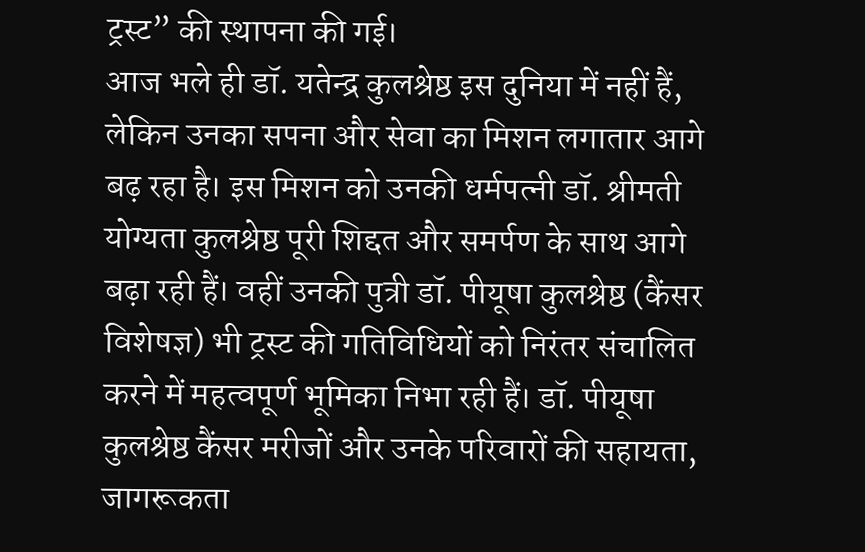ट्रस्ट” की स्थापना की गई।
आज भले ही डॉ. यतेन्द्र कुलश्रेष्ठ इस दुनिया में नहीं हैं, लेकिन उनका सपना और सेवा का मिशन लगातार आगे बढ़ रहा है। इस मिशन को उनकी धर्मपत्नी डॉ. श्रीमती योग्यता कुलश्रेष्ठ पूरी शिद्दत और समर्पण के साथ आगे बढ़ा रही हैं। वहीं उनकी पुत्री डॉ. पीयूषा कुलश्रेष्ठ (कैंसर विशेषज्ञ) भी ट्रस्ट की गतिविधियों को निरंतर संचालित करने में महत्वपूर्ण भूमिका निभा रही हैं। डॉ. पीयूषा कुलश्रेष्ठ कैंसर मरीजों और उनके परिवारों की सहायता, जागरूकता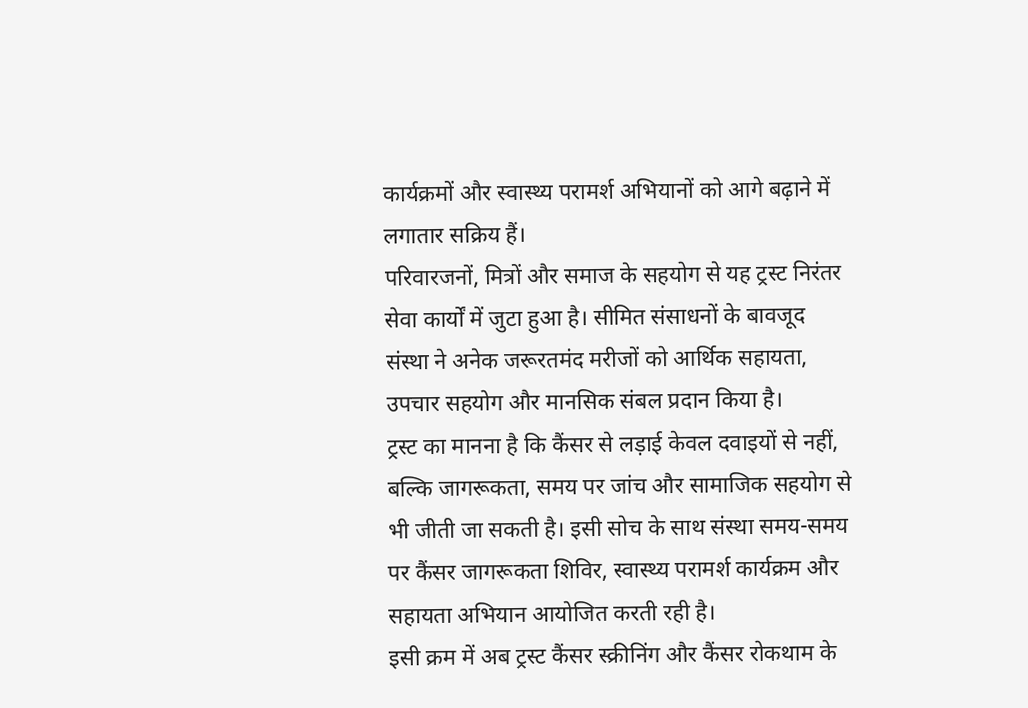कार्यक्रमों और स्वास्थ्य परामर्श अभियानों को आगे बढ़ाने में लगातार सक्रिय हैं।
परिवारजनों, मित्रों और समाज के सहयोग से यह ट्रस्ट निरंतर सेवा कार्यों में जुटा हुआ है। सीमित संसाधनों के बावजूद संस्था ने अनेक जरूरतमंद मरीजों को आर्थिक सहायता, उपचार सहयोग और मानसिक संबल प्रदान किया है।
ट्रस्ट का मानना है कि कैंसर से लड़ाई केवल दवाइयों से नहीं, बल्कि जागरूकता, समय पर जांच और सामाजिक सहयोग से भी जीती जा सकती है। इसी सोच के साथ संस्था समय-समय पर कैंसर जागरूकता शिविर, स्वास्थ्य परामर्श कार्यक्रम और सहायता अभियान आयोजित करती रही है।
इसी क्रम में अब ट्रस्ट कैंसर स्क्रीनिंग और कैंसर रोकथाम के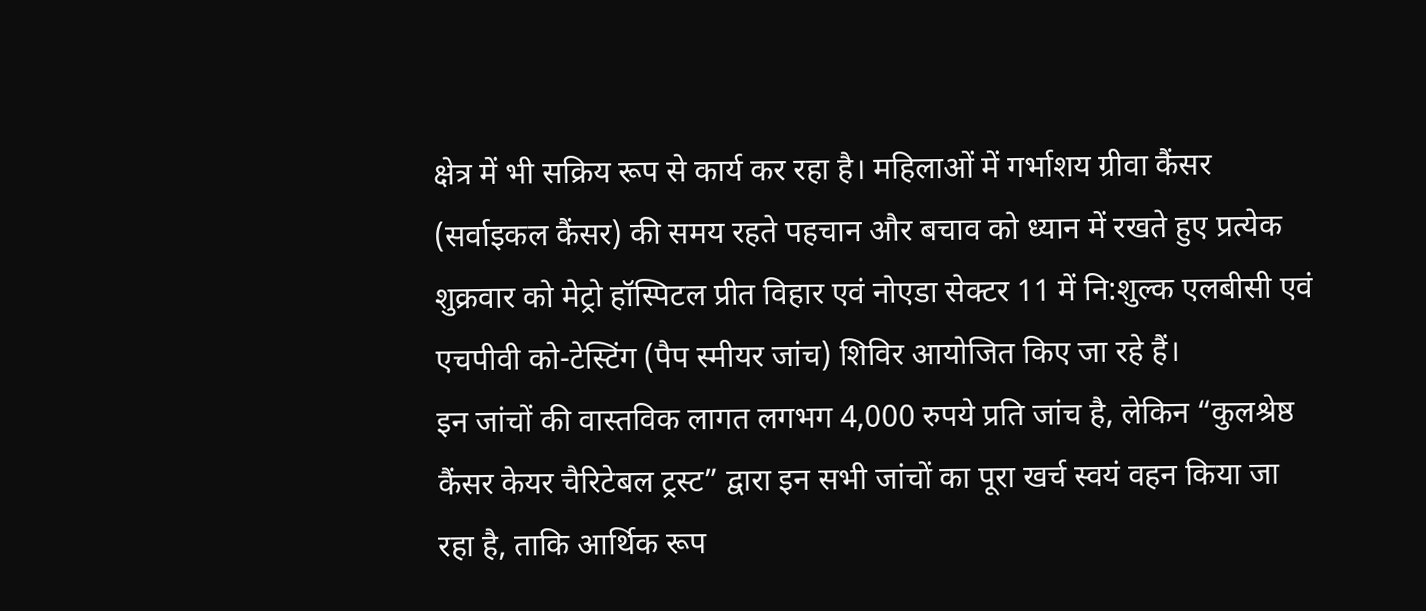क्षेत्र में भी सक्रिय रूप से कार्य कर रहा है। महिलाओं में गर्भाशय ग्रीवा कैंसर (सर्वाइकल कैंसर) की समय रहते पहचान और बचाव को ध्यान में रखते हुए प्रत्येक शुक्रवार को मेट्रो हॉस्पिटल प्रीत विहार एवं नोएडा सेक्टर 11 में नि:शुल्क एलबीसी एवं एचपीवी को-टेस्टिंग (पैप स्मीयर जांच) शिविर आयोजित किए जा रहे हैं।
इन जांचों की वास्तविक लागत लगभग 4,000 रुपये प्रति जांच है, लेकिन “कुलश्रेष्ठ कैंसर केयर चैरिटेबल ट्रस्ट” द्वारा इन सभी जांचों का पूरा खर्च स्वयं वहन किया जा रहा है, ताकि आर्थिक रूप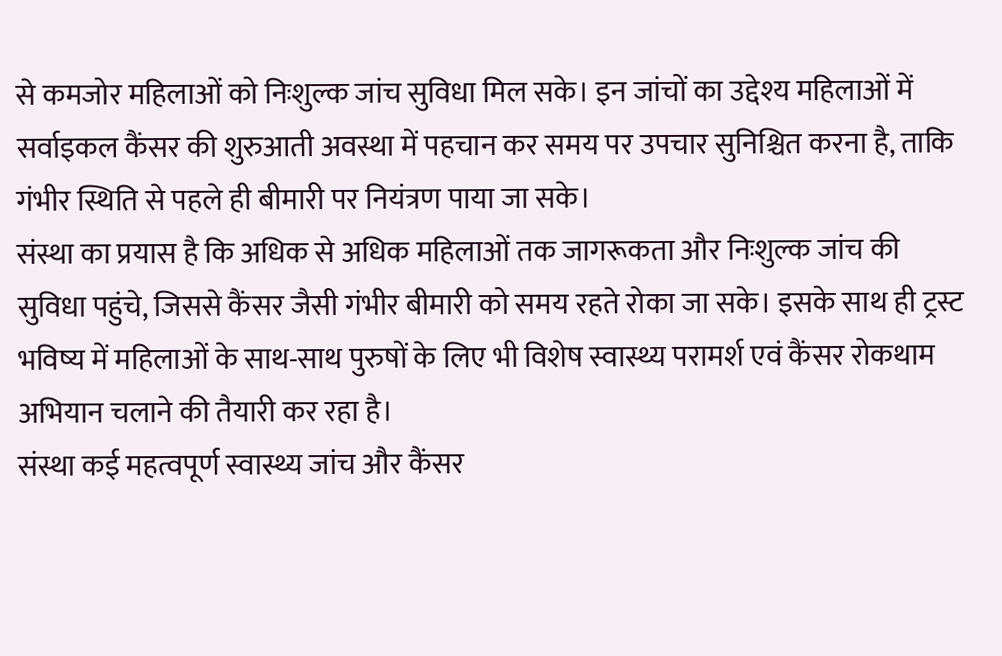से कमजोर महिलाओं को निःशुल्क जांच सुविधा मिल सके। इन जांचों का उद्देश्य महिलाओं में सर्वाइकल कैंसर की शुरुआती अवस्था में पहचान कर समय पर उपचार सुनिश्चित करना है, ताकि गंभीर स्थिति से पहले ही बीमारी पर नियंत्रण पाया जा सके।
संस्था का प्रयास है कि अधिक से अधिक महिलाओं तक जागरूकता और निःशुल्क जांच की सुविधा पहुंचे, जिससे कैंसर जैसी गंभीर बीमारी को समय रहते रोका जा सके। इसके साथ ही ट्रस्ट भविष्य में महिलाओं के साथ-साथ पुरुषों के लिए भी विशेष स्वास्थ्य परामर्श एवं कैंसर रोकथाम अभियान चलाने की तैयारी कर रहा है।
संस्था कई महत्वपूर्ण स्वास्थ्य जांच और कैंसर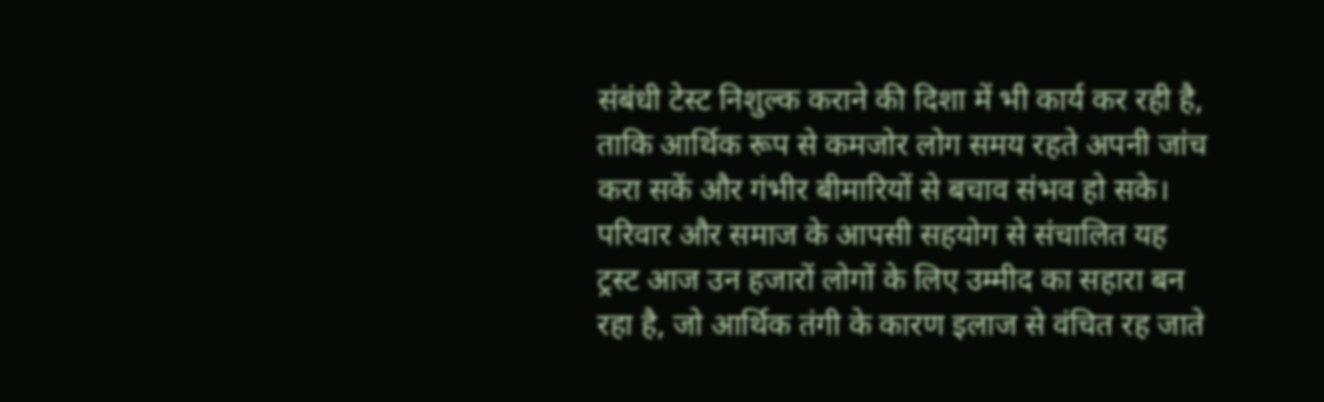संबंधी टेस्ट निशुल्क कराने की दिशा में भी कार्य कर रही है, ताकि आर्थिक रूप से कमजोर लोग समय रहते अपनी जांच करा सकें और गंभीर बीमारियों से बचाव संभव हो सके।
परिवार और समाज के आपसी सहयोग से संचालित यह ट्रस्ट आज उन हजारों लोगों के लिए उम्मीद का सहारा बन रहा है, जो आर्थिक तंगी के कारण इलाज से वंचित रह जाते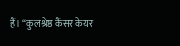हैं। “कुलश्रेष्ठ कैंसर केयर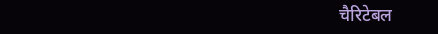चैरिटेबल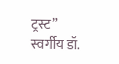ट्रस्ट” स्वर्गीय डॉ.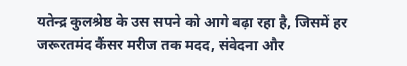यतेन्द्र कुलश्रेष्ठ के उस सपने को आगे बढ़ा रहा है, जिसमें हर जरूरतमंद कैंसर मरीज तक मदद, संवेदना और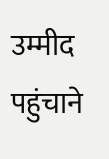उम्मीद पहुंचाने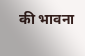की भावना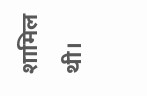शामिल थी।